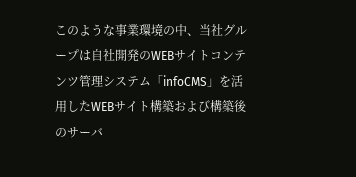このような事業環境の中、当社グループは自社開発のWEBサイトコンテンツ管理システム「infoCMS」を活用したWEBサイト構築および構築後のサーバ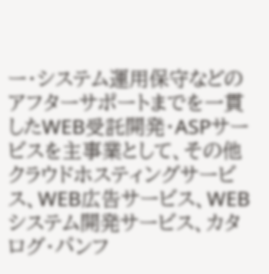ー・システム運用保守などのアフターサポートまでを一貫したWEB受託開発・ASPサービスを主事業として、その他クラウドホスティングサービス、WEB広告サービス、WEBシステム開発サービス、カタログ・パンフ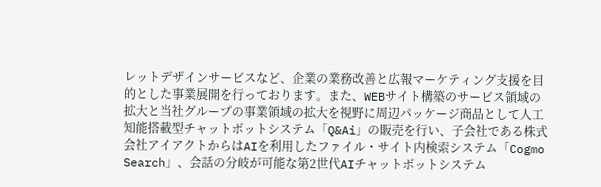レットデザインサービスなど、企業の業務改善と広報マーケティング支援を目的とした事業展開を行っております。また、WEBサイト構築のサービス領域の拡大と当社グループの事業領域の拡大を視野に周辺パッケージ商品として人工知能搭載型チャットボットシステム「Q&Ai」の販売を行い、子会社である株式会社アイアクトからはAIを利用したファイル・サイト内検索システム「Cogmo Search」、会話の分岐が可能な第2世代AIチャットボットシステム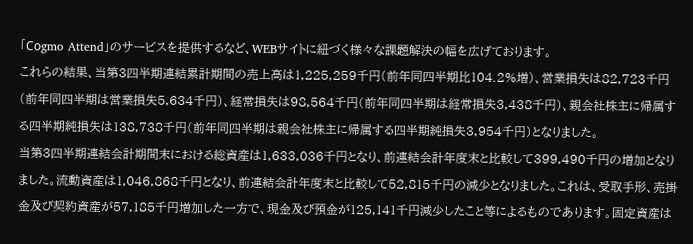「Cоgmo Attend」のサービスを提供するなど、WEBサイトに紐づく様々な課題解決の幅を広げております。
これらの結果、当第3四半期連結累計期間の売上高は1,225,259千円(前年同四半期比104.2%増)、営業損失は82,723千円(前年同四半期は営業損失5,634千円)、経常損失は98,564千円(前年同四半期は経常損失3,438千円)、親会社株主に帰属する四半期純損失は138,738千円(前年同四半期は親会社株主に帰属する四半期純損失3,954千円)となりました。
当第3四半期連結会計期間末における総資産は1,633,036千円となり、前連結会計年度末と比較して399,490千円の増加となりました。流動資産は1,046,868千円となり、前連結会計年度末と比較して52,815千円の減少となりました。これは、受取手形、売掛金及び契約資産が57,185千円増加した一方で、現金及び預金が125,141千円減少したこと等によるものであります。固定資産は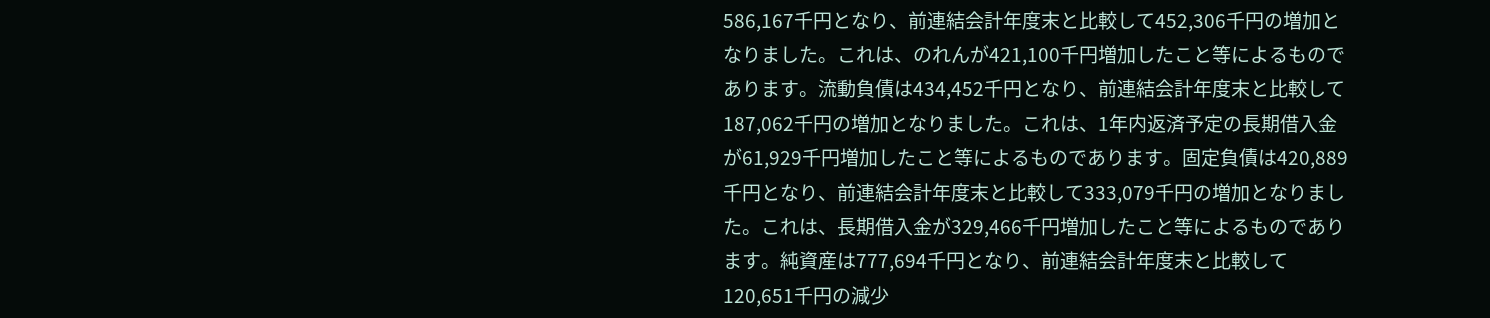586,167千円となり、前連結会計年度末と比較して452,306千円の増加となりました。これは、のれんが421,100千円増加したこと等によるものであります。流動負債は434,452千円となり、前連結会計年度末と比較して187,062千円の増加となりました。これは、1年内返済予定の長期借入金が61,929千円増加したこと等によるものであります。固定負債は420,889千円となり、前連結会計年度末と比較して333,079千円の増加となりました。これは、長期借入金が329,466千円増加したこと等によるものであります。純資産は777,694千円となり、前連結会計年度末と比較して120,651千円の減少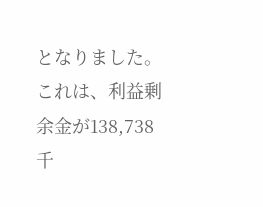となりました。これは、利益剰余金が138,738千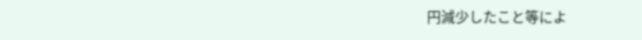円減少したこと等によ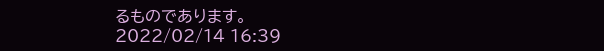るものであります。
2022/02/14 16:39